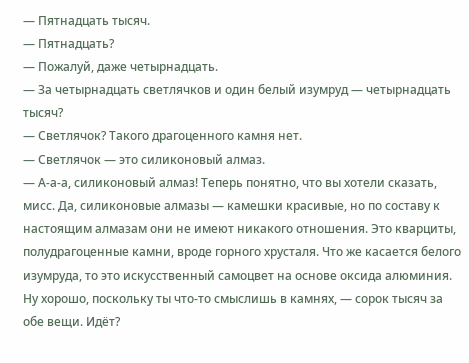— Пятнадцать тысяч.
— Пятнадцать?
— Пожалуй, даже четырнадцать.
— За четырнадцать светлячков и один белый изумруд — четырнадцать тысяч?
— Светлячок? Такого драгоценного камня нет.
— Светлячок — это силиконовый алмаз.
— А-а-а, силиконовый алмаз! Теперь понятно, что вы хотели сказать, мисс. Да, силиконовые алмазы — камешки красивые, но по составу к настоящим алмазам они не имеют никакого отношения. Это кварциты, полудрагоценные камни, вроде горного хрусталя. Что же касается белого изумруда, то это искусственный самоцвет на основе оксида алюминия. Ну хорошо, поскольку ты что-то смыслишь в камнях, — сорок тысяч за обе вещи. Идёт?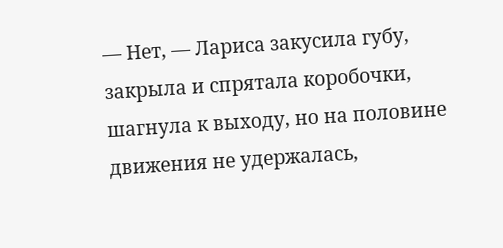— Нет, — Лариса закусила губу, закрыла и спрятала коробочки, шагнула к выходу, но на половине движения не удержалась,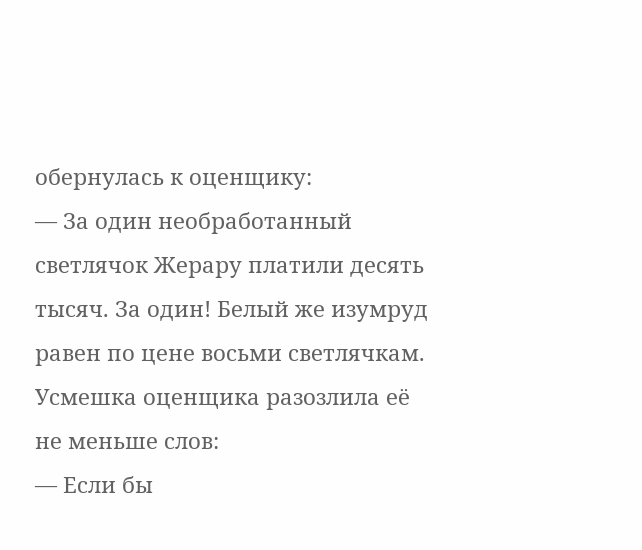обернулась к оценщику:
— За один необработанный светлячок Жерару платили десять тысяч. За один! Белый же изумруд равен по цене восьми светлячкам.
Усмешка оценщика разозлила её не меньше слов:
— Если бы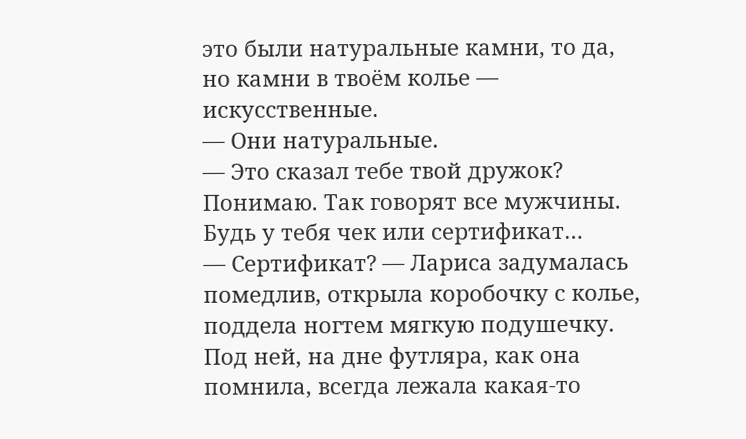это были натуральные камни, то да, но камни в твоём колье — искусственные.
— Они натуральные.
— Это сказал тебе твой дружок? Понимаю. Так говорят все мужчины. Будь у тебя чек или сертификат…
— Сертификат? — Лариса задумалась помедлив, открыла коробочку с колье, поддела ногтем мягкую подушечку. Под ней, на дне футляра, как она помнила, всегда лежала какая-то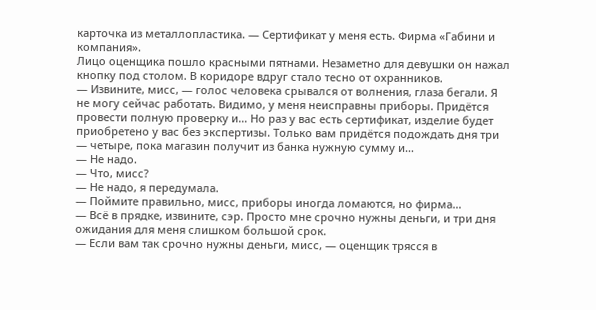карточка из металлопластика. — Сертификат у меня есть. Фирма «Габини и компания».
Лицо оценщика пошло красными пятнами. Незаметно для девушки он нажал кнопку под столом. В коридоре вдруг стало тесно от охранников.
— Извините, мисс, — голос человека срывался от волнения, глаза бегали. Я не могу сейчас работать. Видимо, у меня неисправны приборы. Придётся провести полную проверку и… Но раз у вас есть сертификат, изделие будет приобретено у вас без экспертизы. Только вам придётся подождать дня три — четыре, пока магазин получит из банка нужную сумму и…
— Не надо.
— Что, мисс?
— Не надо, я передумала.
— Поймите правильно, мисс, приборы иногда ломаются, но фирма…
— Всё в прядке, извините, сэр. Просто мне срочно нужны деньги, и три дня ожидания для меня слишком большой срок.
— Если вам так срочно нужны деньги, мисс, — оценщик трясся в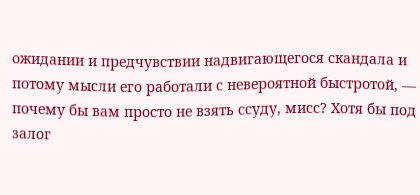ожидании и предчувствии надвигающегося скандала и потому мысли его работали с невероятной быстротой, — почему бы вам просто не взять ссуду, мисс? Хотя бы под залог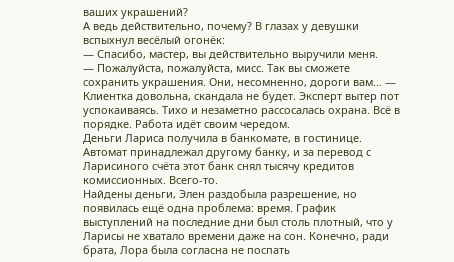ваших украшений?
А ведь действительно, почему? В глазах у девушки вспыхнул весёлый огонёк:
— Спасибо, мастер, вы действительно выручили меня.
— Пожалуйста, пожалуйста, мисс. Так вы сможете сохранить украшения. Они, несомненно, дороги вам… — Клиентка довольна, скандала не будет. Эксперт вытер пот успокаиваясь. Тихо и незаметно рассосалась охрана. Всё в порядке. Работа идёт своим чередом.
Деньги Лариса получила в банкомате, в гостинице. Автомат принадлежал другому банку, и за перевод с Ларисиного счёта этот банк снял тысячу кредитов комиссионных. Всего-то.
Найдены деньги, Элен раздобыла разрешение, но появилась ещё одна проблема: время. График выступлений на последние дни был столь плотный, что у Ларисы не хватало времени даже на сон. Конечно, ради брата, Лора была согласна не поспать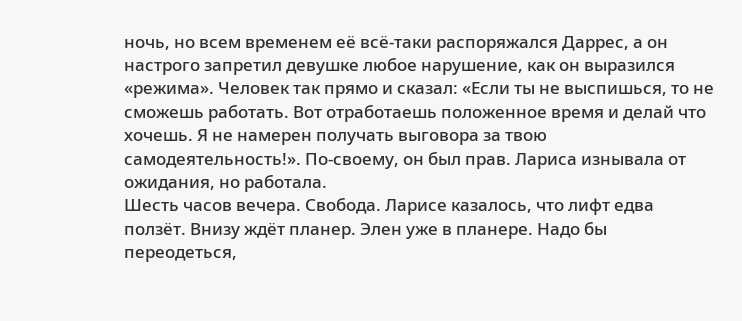ночь, но всем временем её всё-таки распоряжался Даррес, а он настрого запретил девушке любое нарушение, как он выразился «режима». Человек так прямо и сказал: «Если ты не выспишься, то не сможешь работать. Вот отработаешь положенное время и делай что хочешь. Я не намерен получать выговора за твою самодеятельность!». По-своему, он был прав. Лариса изнывала от ожидания, но работала.
Шесть часов вечера. Свобода. Ларисе казалось, что лифт едва ползёт. Внизу ждёт планер. Элен уже в планере. Надо бы переодеться,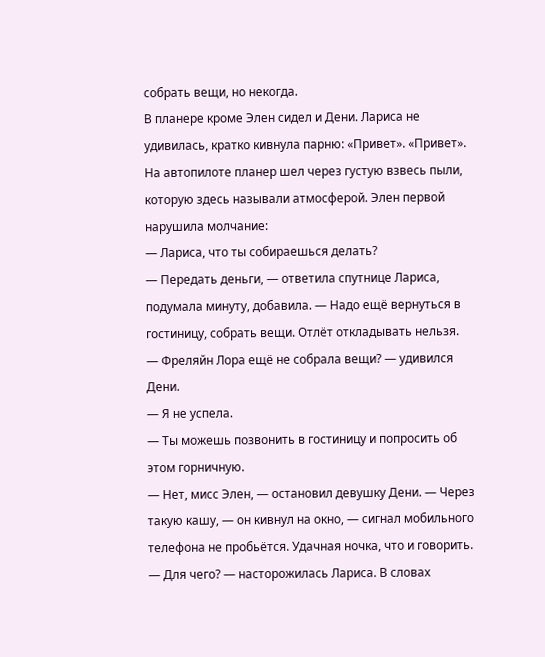собрать вещи, но некогда.
В планере кроме Элен сидел и Дени. Лариса не удивилась, кратко кивнула парню: «Привет». «Привет».
На автопилоте планер шел через густую взвесь пыли, которую здесь называли атмосферой. Элен первой нарушила молчание:
— Лариса, что ты собираешься делать?
— Передать деньги, — ответила спутнице Лариса, подумала минуту, добавила. — Надо ещё вернуться в гостиницу, собрать вещи. Отлёт откладывать нельзя.
— Фреляйн Лора ещё не собрала вещи? — удивился Дени.
— Я не успела.
— Ты можешь позвонить в гостиницу и попросить об этом горничную.
— Нет, мисс Элен, — остановил девушку Дени. — Через такую кашу, — он кивнул на окно, — сигнал мобильного телефона не пробьётся. Удачная ночка, что и говорить.
— Для чего? — насторожилась Лариса. В словах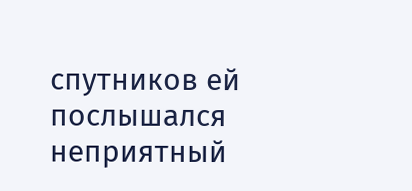спутников ей послышался неприятный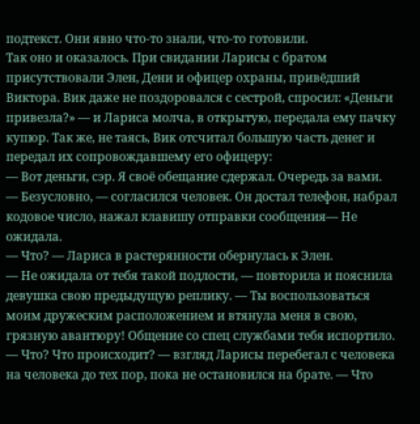подтекст. Они явно что-то знали, что-то готовили.
Так оно и оказалось. При свидании Ларисы с братом присутствовали Элен, Дени и офицер охраны, привёдший Виктора. Вик даже не поздоровался с сестрой, спросил: «Деньги привезла?» — и Лариса молча, в открытую, передала ему пачку купюр. Так же, не таясь, Вик отсчитал большую часть денег и передал их сопровождавшему его офицеру:
— Вот деньги, сэр. Я своё обещание сдержал. Очередь за вами.
— Безусловно, — согласился человек. Он достал телефон, набрал кодовое число, нажал клавишу отправки сообщения— Не ожидала.
— Что? — Лариса в растерянности обернулась к Элен.
— Не ожидала от тебя такой подлости, — повторила и пояснила девушка свою предыдущую реплику. — Ты воспользоваться моим дружеским расположением и втянула меня в свою, грязную авантюру! Общение со спец службами тебя испортило.
— Что? Что происходит? — взгляд Ларисы перебегал с человека на человека до тех пор, пока не остановился на брате. — Что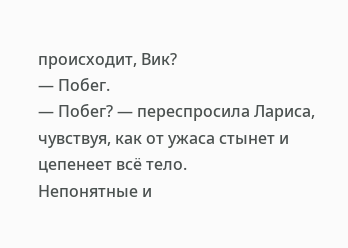происходит, Вик?
— Побег.
— Побег? — переспросила Лариса, чувствуя, как от ужаса стынет и цепенеет всё тело.
Непонятные и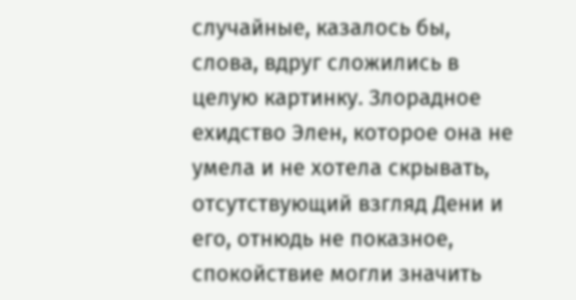случайные, казалось бы, слова, вдруг сложились в целую картинку. Злорадное ехидство Элен, которое она не умела и не хотела скрывать, отсутствующий взгляд Дени и его, отнюдь не показное, спокойствие могли значить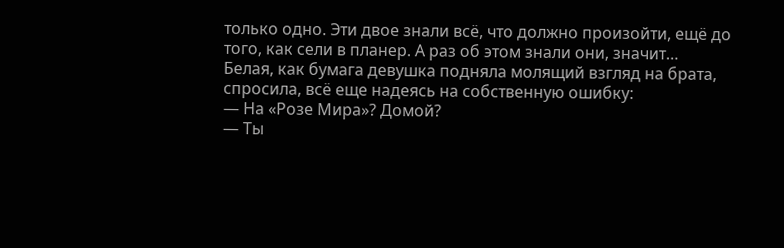только одно. Эти двое знали всё, что должно произойти, ещё до того, как сели в планер. А раз об этом знали они, значит…
Белая, как бумага девушка подняла молящий взгляд на брата, спросила, всё еще надеясь на собственную ошибку:
— На «Розе Мира»? Домой?
— Ты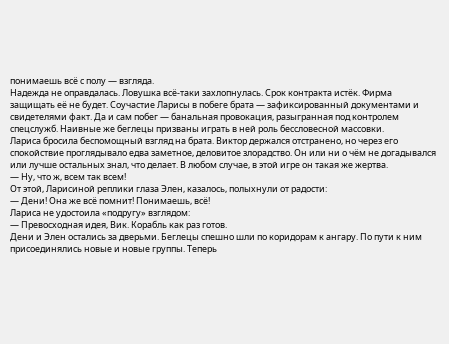понимаешь всё с полу — взгляда.
Надежда не оправдалась. Ловушка всё-таки захлопнулась. Срок контракта истёк. Фирма защищать её не будет. Соучастие Ларисы в побеге брата — зафиксированный документами и свидетелями факт. Да и сам побег — банальная провокация, разыгранная под контролем спецслужб. Наивные же беглецы призваны играть в ней роль бессловесной массовки.
Лариса бросила беспомощный взгляд на брата. Виктор держался отстранено, но через его спокойствие проглядывало едва заметное, деловитое злорадство. Он или ни о чём не догадывался или лучше остальных знал, что делает. В любом случае, в этой игре он такая же жертва.
— Ну, что ж, всем так всем!
От этой, Ларисиной реплики глаза Элен, казалось, полыхнули от радости:
— Дени! Она же всё помнит! Понимаешь, всё!
Лариса не удостоила «подругу» взглядом:
— Превосходная идея, Вик. Корабль как раз готов.
Дени и Элен остались за дверьми. Беглецы спешно шли по коридорам к ангару. По пути к ним присоединялись новые и новые группы. Теперь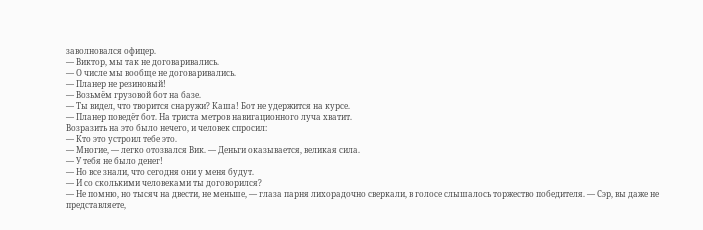заволновался офицер.
— Виктор, мы так не договаривались.
— О числе мы вообще не договаривались.
— Планер не резиновый!
— Возьмём грузовой бот на базе.
— Ты видел, что творится снаружи? Каша! Бот не удержится на курсе.
— Планер поведёт бот. На триста метров навигационного луча хватит.
Возразить на это было нечего, и человек спросил:
— Кто это устроил тебе это.
— Многие, — легко отозвался Вик. — Деньги оказывается, великая сила.
— У тебя не было денег!
— Но все знали, что сегодня они у меня будут.
— И со сколькими человеками ты договорился?
— Не помню, но тысяч на двести, не меньше, — глаза парня лихорадочно сверкали, в голосе слышалось торжество победителя. — Сэр, вы даже не представляете,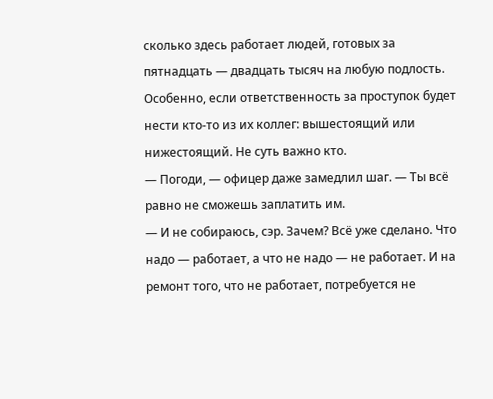сколько здесь работает людей, готовых за пятнадцать — двадцать тысяч на любую подлость. Особенно, если ответственность за проступок будет нести кто-то из их коллег: вышестоящий или нижестоящий. Не суть важно кто.
— Погоди, — офицер даже замедлил шаг. — Ты всё равно не сможешь заплатить им.
— И не собираюсь, сэр. Зачем? Всё уже сделано. Что надо — работает, а что не надо — не работает. И на ремонт того, что не работает, потребуется не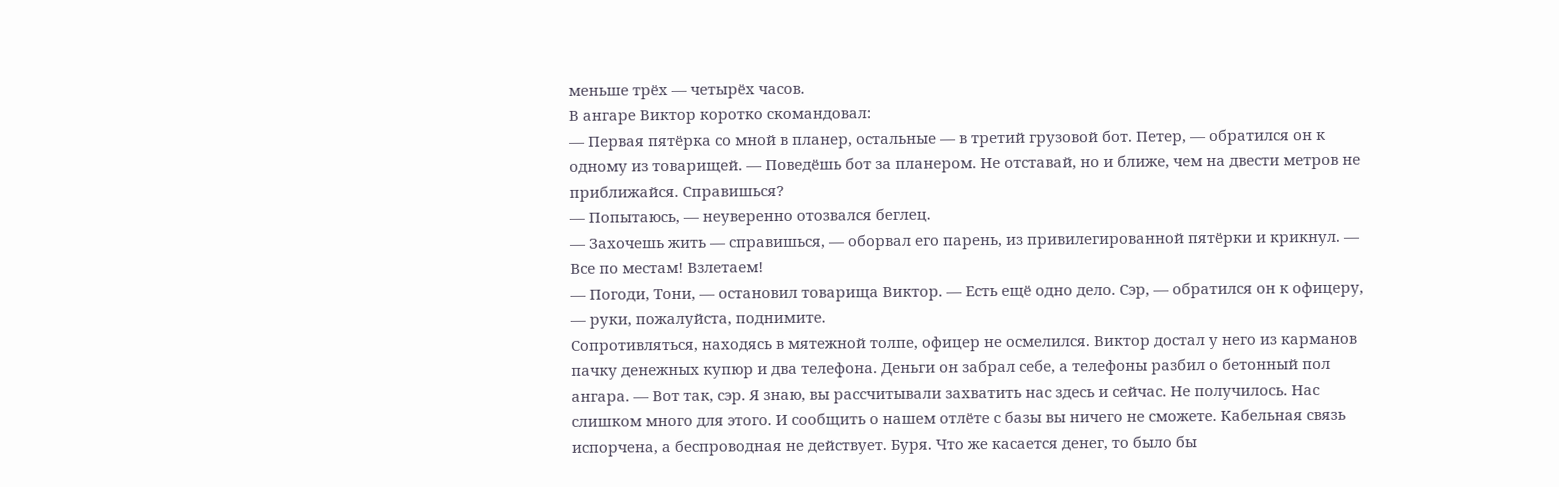меньше трёх — четырёх часов.
В ангаре Виктор коротко скомандовал:
— Первая пятёрка со мной в планер, остальные — в третий грузовой бот. Петер, — обратился он к одному из товарищей. — Поведёшь бот за планером. Не отставай, но и ближе, чем на двести метров не приближайся. Справишься?
— Попытаюсь, — неуверенно отозвался беглец.
— Захочешь жить — справишься, — оборвал его парень, из привилегированной пятёрки и крикнул. — Все по местам! Взлетаем!
— Погоди, Тони, — остановил товарища Виктор. — Есть ещё одно дело. Сэр, — обратился он к офицеру, — руки, пожалуйста, поднимите.
Сопротивляться, находясь в мятежной толпе, офицер не осмелился. Виктор достал у него из карманов пачку денежных купюр и два телефона. Деньги он забрал себе, а телефоны разбил о бетонный пол ангара. — Вот так, сэр. Я знаю, вы рассчитывали захватить нас здесь и сейчас. Не получилось. Нас слишком много для этого. И сообщить о нашем отлёте с базы вы ничего не сможете. Кабельная связь испорчена, а беспроводная не действует. Буря. Что же касается денег, то было бы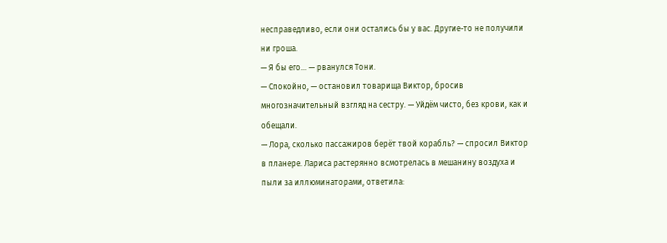несправедливо, если они остались бы у вас. Другие-то не получили ни гроша.
— Я бы его… — рванулся Тони.
— Спокойно, — остановил товарища Виктор, бросив многозначительный взгляд на сестру. — Уйдём чисто, без крови, как и обещали.
— Лора, сколько пассажиров берёт твой корабль? — спросил Виктор в планере. Лариса растерянно всмотрелась в мешанину воздуха и пыли за иллюминаторами, ответила: